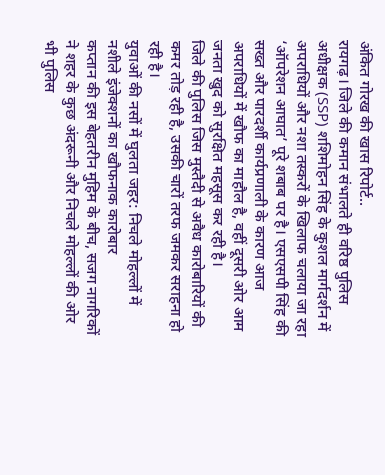अंकित गोरख की खास रिपोर्ट..
रायगढ़। जिले की कमान संभालते ही वरिष्ठ पुलिस अधीक्षक (SSP) शशिमोहन सिंह के कुशल मार्गदर्शन में अपराधियों और नशा तस्करों के खिलाफ चलाया जा रहा ‘ऑपरेशन आघात’ पूरे शबाब पर है। एसएसपी सिंह की सख्त और पारदर्शी कार्यप्रणाली के कारण आज अपराधियों में खौफ का माहौल है, वहीं दूसरी ओर आम जनता खुद को सुरक्षित महसूस कर रही है।
जिले की पुलिस जिस मुस्तैदी से अवैध कारोबारियों की कमर तोड़ रही है, उसकी चारों तरफ जमकर सराहना हो रही है।
युवाओं की नसों में घुलता जहर: निचले मोहल्लों में नशीले इंजेक्शनों का खौफनाक कारोबार
कप्तान की इस बेहतरीन मुहिम के बीच, सजग नागरिकों ने शहर के कुछ अंदरूनी और निचले मोहल्लों की ओर भी पुलिस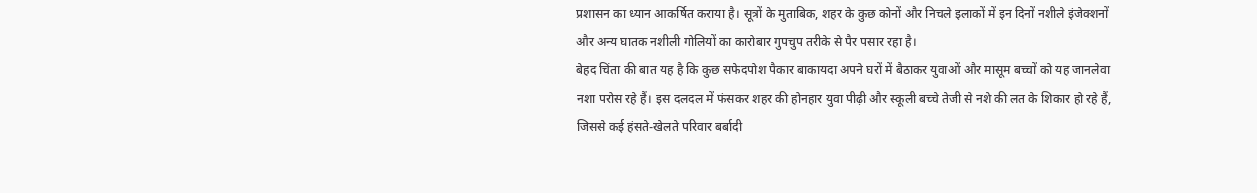प्रशासन का ध्यान आकर्षित कराया है। सूत्रों के मुताबिक, शहर के कुछ कोनों और निचले इलाकों में इन दिनों नशीले इंजेक्शनों और अन्य घातक नशीली गोलियों का कारोबार गुपचुप तरीके से पैर पसार रहा है।
बेहद चिंता की बात यह है कि कुछ सफेदपोश पैकार बाकायदा अपने घरों में बैठाकर युवाओं और मासूम बच्चों को यह जानलेवा नशा परोस रहे हैं। इस दलदल में फंसकर शहर की होनहार युवा पीढ़ी और स्कूली बच्चे तेजी से नशे की लत के शिकार हो रहे हैं, जिससे कई हंसते-खेलते परिवार बर्बादी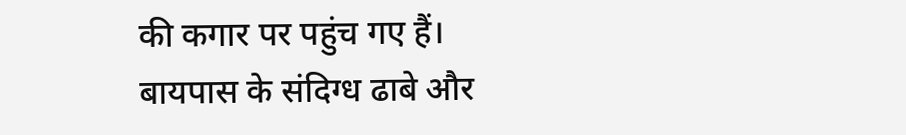की कगार पर पहुंच गए हैं।
बायपास के संदिग्ध ढाबे और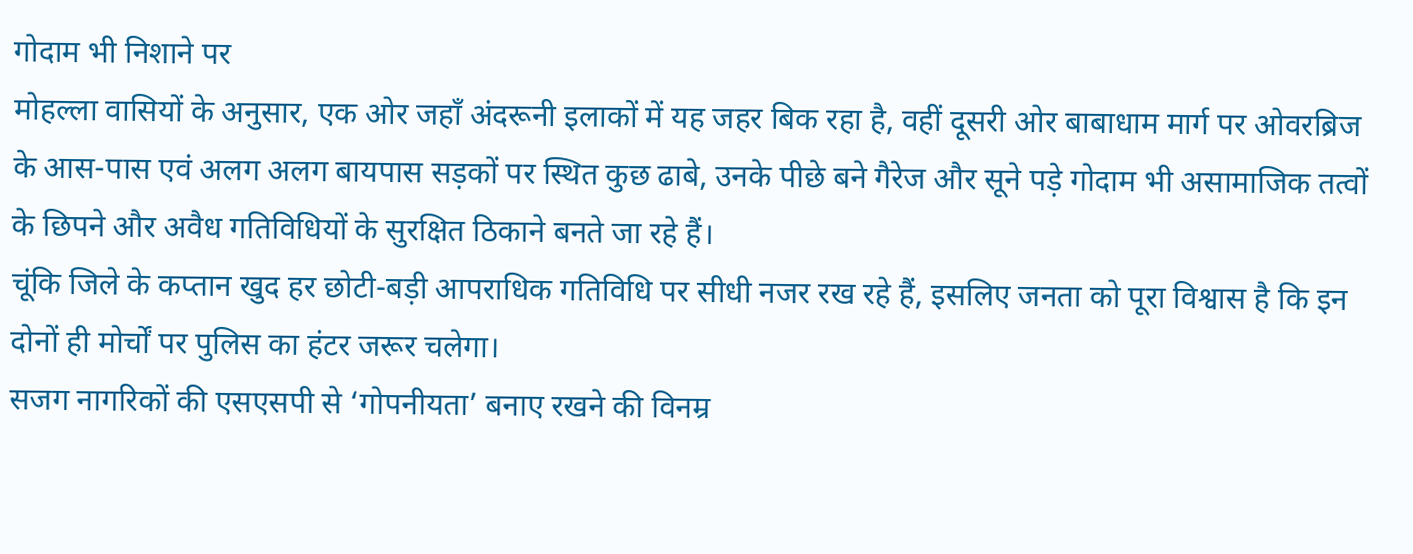गोदाम भी निशाने पर
मोहल्ला वासियों के अनुसार, एक ओर जहाँ अंदरूनी इलाकों में यह जहर बिक रहा है, वहीं दूसरी ओर बाबाधाम मार्ग पर ओवरब्रिज के आस-पास एवं अलग अलग बायपास सड़कों पर स्थित कुछ ढाबे, उनके पीछे बने गैरेज और सूने पड़े गोदाम भी असामाजिक तत्वों के छिपने और अवैध गतिविधियों के सुरक्षित ठिकाने बनते जा रहे हैं।
चूंकि जिले के कप्तान खुद हर छोटी-बड़ी आपराधिक गतिविधि पर सीधी नजर रख रहे हैं, इसलिए जनता को पूरा विश्वास है कि इन दोनों ही मोर्चों पर पुलिस का हंटर जरूर चलेगा।
सजग नागरिकों की एसएसपी से ‘गोपनीयता’ बनाए रखने की विनम्र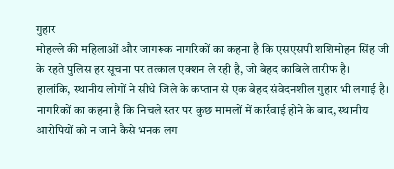गुहार
मोहल्ले की महिलाओं और जागरूक नागरिकों का कहना है कि एसएसपी शशिमोहन सिंह जी के रहते पुलिस हर सूचना पर तत्काल एक्शन ले रही है, जो बेहद काबिले तारीफ है।
हालांकि, स्थानीय लोगों ने सीधे जिले के कप्तान से एक बेहद संवेदनशील गुहार भी लगाई है। नागरिकों का कहना है कि निचले स्तर पर कुछ मामलों में कार्रवाई होने के बाद, स्थानीय आरोपियों को न जाने कैसे भनक लग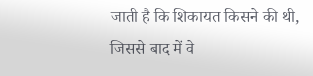जाती है कि शिकायत किसने की थी, जिससे बाद में वे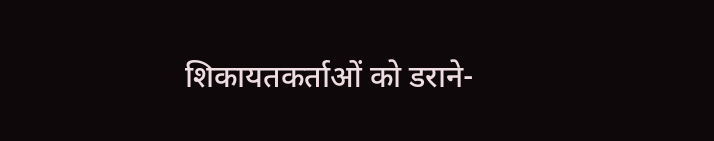शिकायतकर्ताओं को डराने-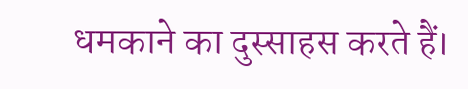धमकाने का दुस्साहस करते हैं।